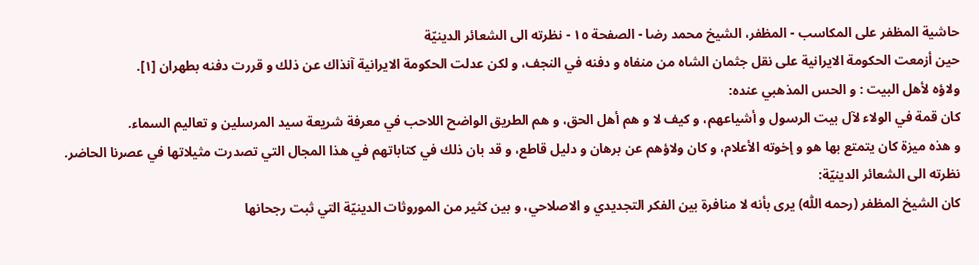حاشية المظفر على المكاسب - المظفر، الشيخ محمد رضا - الصفحة ١٥ - نظرته الى الشعائر الدينيّة
حين أزمعت الحكومة الايرانية على نقل جثمان الشاه من منفاه و دفنه في النجف، و لكن عدلت الحكومة الايرانية آنذاك عن ذلك و قررت دفنه بطهران [١].
ولاؤه لأهل البيت : و الحس المذهبي عنده:
كان قمة في الولاء لآل بيت الرسول و أشياعهم، و كيف لا و هم أهل الحق، و هم الطريق الواضح اللاحب في معرفة شريعة سيد المرسلين و تعاليم السماء.
و هذه ميزة كان يتمتع بها هو و إخوته الأعلام، و كان ولاؤهم عن برهان و دليل قاطع، و قد بان ذلك في كتاباتهم في هذا المجال التي تصدرت مثيلاتها في عصرنا الحاضر.
نظرته الى الشعائر الدينيّة:
كان الشيخ المظفر (رحمه اللّٰه) يرى بأنه لا منافرة بين الفكر التجديدي و الاصلاحي، و بين كثير من الموروثات الدينيّة التي ثبت رجحانها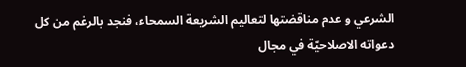الشرعي و عدم مناقضتها لتعاليم الشريعة السمحاء، فنجد بالرغم من كل دعواته الاصلاحيّة في مجال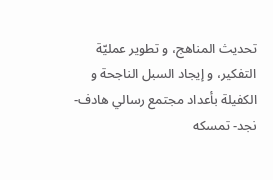تحديث المناهج، و تطوير عمليّة التفكير، و إيجاد السبل الناجحة و الكفيلة بأعداد مجتمع رسالي هادف- نجد- تمسكه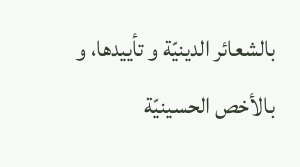بالشعائر الدينيّة و تأييدها، و بالأخص الحسينيّة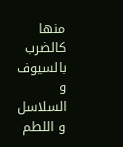منها كالضرب بالسيوف و السلاسل و اللطم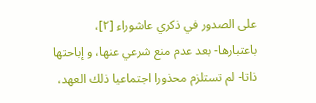على الصدور في ذكري عاشوراء [٢]، باعتبارها- بعد عدم منع شرعي عنها، و إباحتها ذاتا- لم تستلزم محذورا اجتماعيا ذلك العهد،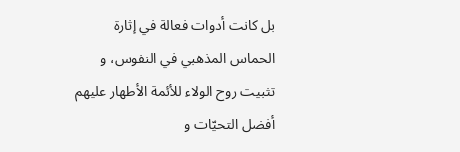بل كانت أدوات فعالة في إثارة الحماس المذهبي في النفوس، و تثبيت روح الولاء للأئمة الأطهار عليهم أفضل التحيّات و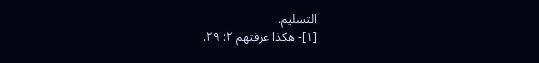التسليم.
[١]- هكذا عرفتهم ٢: ٢٩.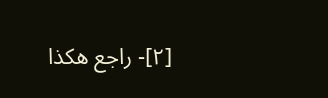[٢]- راجع هكذا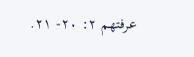عرفتهم ٢: ٢٠- ٢١.